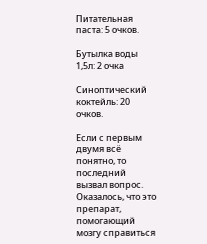Питательная паста: 5 очков.

Бутылка воды 1,5л: 2 очка

Синоптический коктейль: 20 очков.

Если с первым двумя всё понятно, то последний вызвал вопрос. Оказалось, что это препарат, помогающий мозгу справиться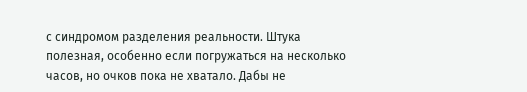с синдромом разделения реальности. Штука полезная, особенно если погружаться на несколько часов, но очков пока не хватало. Дабы не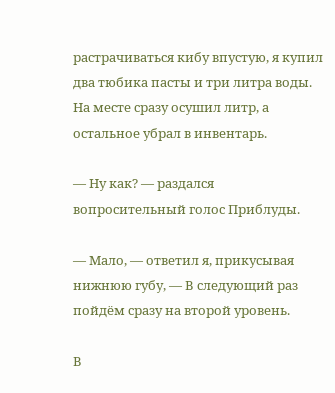растрачиваться кибу впустую, я купил два тюбика пасты и три литра воды. На месте сразу осушил литр, а остальное убрал в инвентарь.

— Ну как? — раздался вопросительный голос Приблуды.

— Мало, — ответил я, прикусывая нижнюю губу, — В следующий раз пойдём сразу на второй уровень.

В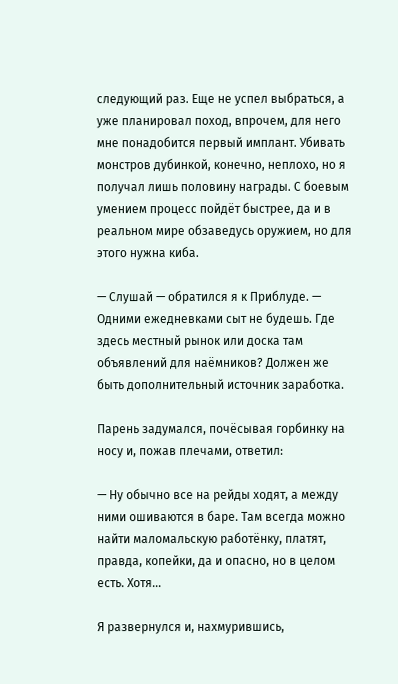следующий раз. Еще не успел выбраться, а уже планировал поход, впрочем, для него мне понадобится первый имплант. Убивать монстров дубинкой, конечно, неплохо, но я получал лишь половину награды. С боевым умением процесс пойдёт быстрее, да и в реальном мире обзаведусь оружием, но для этого нужна киба.

— Слушай — обратился я к Приблуде. — Одними ежедневками сыт не будешь. Где здесь местный рынок или доска там объявлений для наёмников? Должен же быть дополнительный источник заработка.

Парень задумался, почёсывая горбинку на носу и, пожав плечами, ответил:

— Ну обычно все на рейды ходят, а между ними ошиваются в баре. Там всегда можно найти маломальскую работёнку, платят, правда, копейки, да и опасно, но в целом есть. Хотя…

Я развернулся и, нахмурившись,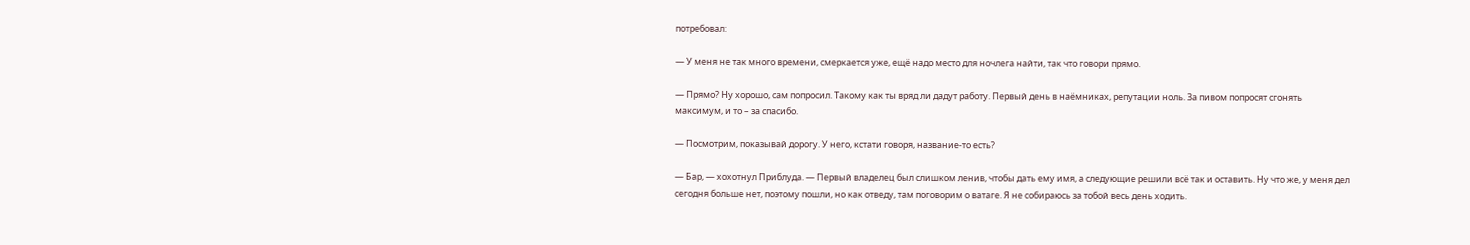потребовал:

— У меня не так много времени, смеркается уже, ещё надо место для ночлега найти, так что говори прямо.

— Прямо? Ну хорошо, сам попросил. Такому как ты вряд ли дадут работу. Первый день в наёмниках, репутации ноль. За пивом попросят сгонять максимум, и то – за спасибо.

— Посмотрим, показывай дорогу. У него, кстати говоря, название-то есть?

— Бар, — хохотнул Приблуда. — Первый владелец был слишком ленив, чтобы дать ему имя, а следующие решили всё так и оставить. Ну что же, у меня дел сегодня больше нет, поэтому пошли, но как отведу, там поговорим о ватаге. Я не собираюсь за тобой весь день ходить.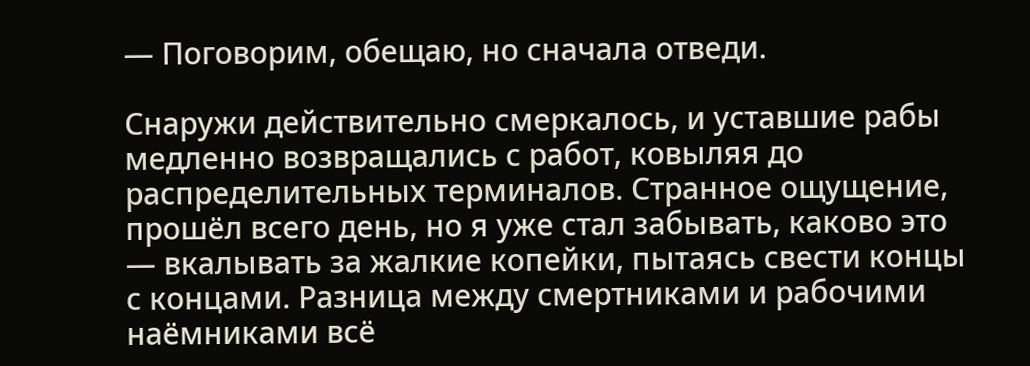— Поговорим, обещаю, но сначала отведи.

Снаружи действительно смеркалось, и уставшие рабы медленно возвращались с работ, ковыляя до распределительных терминалов. Странное ощущение, прошёл всего день, но я уже стал забывать, каково это — вкалывать за жалкие копейки, пытаясь свести концы с концами. Разница между смертниками и рабочими наёмниками всё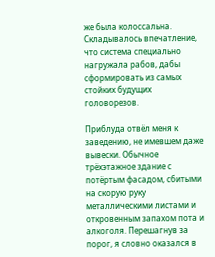же была колоссальна. Складывалось впечатление, что система специально нагружала рабов, дабы сформировать из самых стойких будущих головорезов.

Приблуда отвёл меня к заведению, не имевшем даже вывески. Обычное трёхэтажное здание с потёртым фасадом, сбитыми на скорую руку металлическими листами и откровенным запахом пота и алкоголя. Перешагнув за порог, я словно оказался в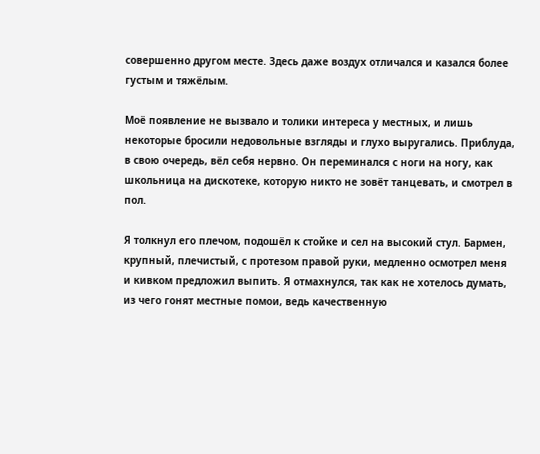совершенно другом месте. Здесь даже воздух отличался и казался более густым и тяжёлым.

Моё появление не вызвало и толики интереса у местных, и лишь некоторые бросили недовольные взгляды и глухо выругались. Приблуда, в свою очередь, вёл себя нервно. Он переминался с ноги на ногу, как школьница на дискотеке, которую никто не зовёт танцевать, и смотрел в пол.

Я толкнул его плечом, подошёл к стойке и сел на высокий стул. Бармен, крупный, плечистый, с протезом правой руки, медленно осмотрел меня и кивком предложил выпить. Я отмахнулся, так как не хотелось думать, из чего гонят местные помои, ведь качественную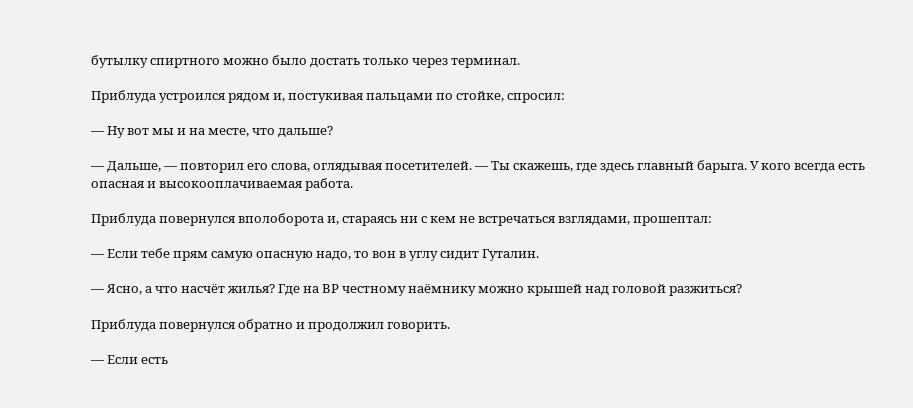бутылку спиртного можно было достать только через терминал.

Приблуда устроился рядом и, постукивая пальцами по стойке, спросил:

— Ну вот мы и на месте, что дальше?

— Дальше, — повторил его слова, оглядывая посетителей. — Ты скажешь, где здесь главный барыга. У кого всегда есть опасная и высокооплачиваемая работа.

Приблуда повернулся вполоборота и, стараясь ни с кем не встречаться взглядами, прошептал:

— Если тебе прям самую опасную надо, то вон в углу сидит Гуталин.

— Ясно, а что насчёт жилья? Где на ВР честному наёмнику можно крышей над головой разжиться?

Приблуда повернулся обратно и продолжил говорить.

— Если есть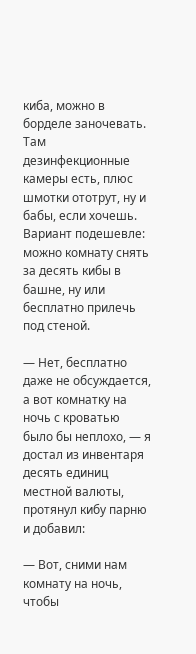киба, можно в борделе заночевать. Там дезинфекционные камеры есть, плюс шмотки ототрут, ну и бабы, если хочешь. Вариант подешевле: можно комнату снять за десять кибы в башне, ну или бесплатно прилечь под стеной.

— Нет, бесплатно даже не обсуждается, а вот комнатку на ночь с кроватью было бы неплохо, — я достал из инвентаря десять единиц местной валюты, протянул кибу парню и добавил:

— Вот, сними нам комнату на ночь, чтобы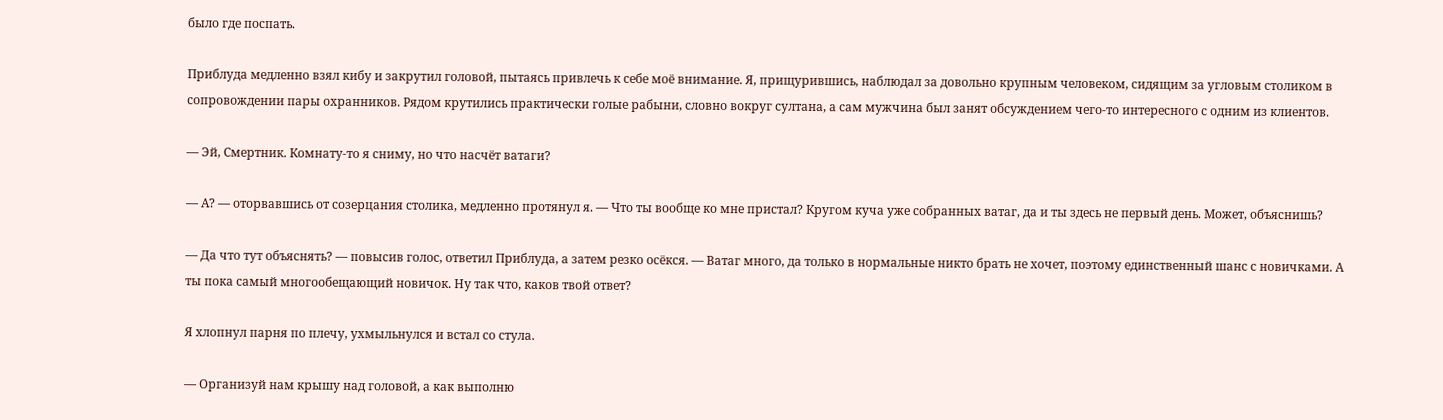было где поспать.

Приблуда медленно взял кибу и закрутил головой, пытаясь привлечь к себе моё внимание. Я, прищурившись, наблюдал за довольно крупным человеком, сидящим за угловым столиком в сопровождении пары охранников. Рядом крутились практически голые рабыни, словно вокруг султана, а сам мужчина был занят обсуждением чего-то интересного с одним из клиентов.

— Эй, Смертник. Комнату-то я сниму, но что насчёт ватаги?

— А? — оторвавшись от созерцания столика, медленно протянул я. — Что ты вообще ко мне пристал? Кругом куча уже собранных ватаг, да и ты здесь не первый день. Может, объяснишь?

— Да что тут объяснять? — повысив голос, ответил Приблуда, а затем резко осёкся. — Ватаг много, да только в нормальные никто брать не хочет, поэтому единственный шанс с новичками. А ты пока самый многообещающий новичок. Ну так что, каков твой ответ?

Я хлопнул парня по плечу, ухмыльнулся и встал со стула.

— Организуй нам крышу над головой, а как выполню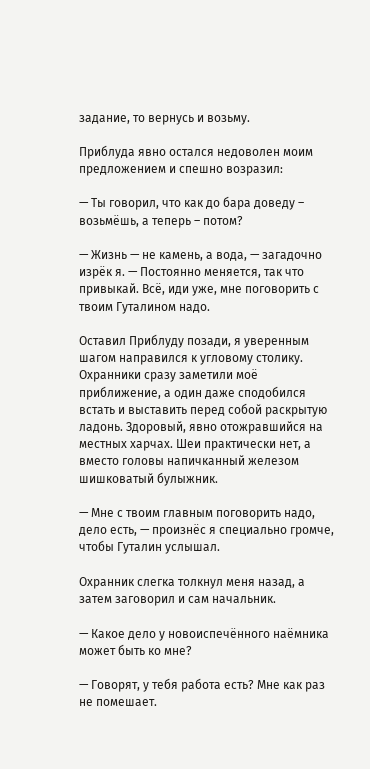задание, то вернусь и возьму.

Приблуда явно остался недоволен моим предложением и спешно возразил:

— Ты говорил, что как до бара доведу – возьмёшь, а теперь – потом?

— Жизнь — не камень, а вода, — загадочно изрёк я. — Постоянно меняется, так что привыкай. Всё, иди уже, мне поговорить с твоим Гуталином надо.

Оставил Приблуду позади, я уверенным шагом направился к угловому столику. Охранники сразу заметили моё приближение, а один даже сподобился встать и выставить перед собой раскрытую ладонь. Здоровый, явно отожравшийся на местных харчах. Шеи практически нет, а вместо головы напичканный железом шишковатый булыжник.

— Мне с твоим главным поговорить надо, дело есть, — произнёс я специально громче, чтобы Гуталин услышал.

Охранник слегка толкнул меня назад, а затем заговорил и сам начальник.

— Какое дело у новоиспечённого наёмника может быть ко мне?

— Говорят, у тебя работа есть? Мне как раз не помешает.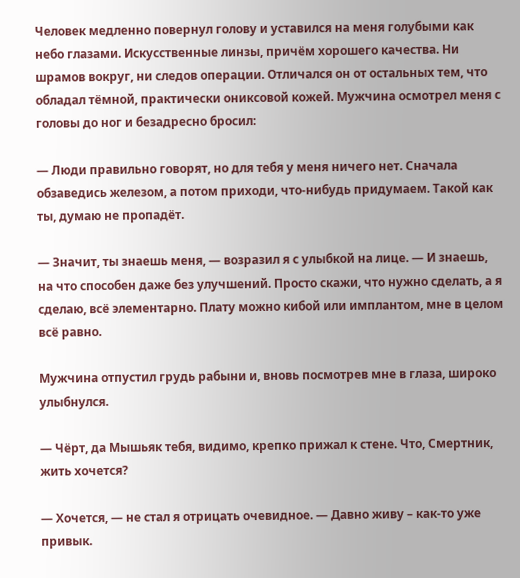Человек медленно повернул голову и уставился на меня голубыми как небо глазами. Искусственные линзы, причём хорошего качества. Ни шрамов вокруг, ни следов операции. Отличался он от остальных тем, что обладал тёмной, практически ониксовой кожей. Мужчина осмотрел меня с головы до ног и безадресно бросил:

— Люди правильно говорят, но для тебя у меня ничего нет. Сначала обзаведись железом, а потом приходи, что-нибудь придумаем. Такой как ты, думаю не пропадёт.

— Значит, ты знаешь меня, — возразил я с улыбкой на лице. — И знаешь, на что способен даже без улучшений. Просто скажи, что нужно сделать, а я сделаю, всё элементарно. Плату можно кибой или имплантом, мне в целом всё равно.

Мужчина отпустил грудь рабыни и, вновь посмотрев мне в глаза, широко улыбнулся.

— Чёрт, да Мышьяк тебя, видимо, крепко прижал к стене. Что, Смертник, жить хочется?

— Хочется, — не стал я отрицать очевидное. — Давно живу – как-то уже привык.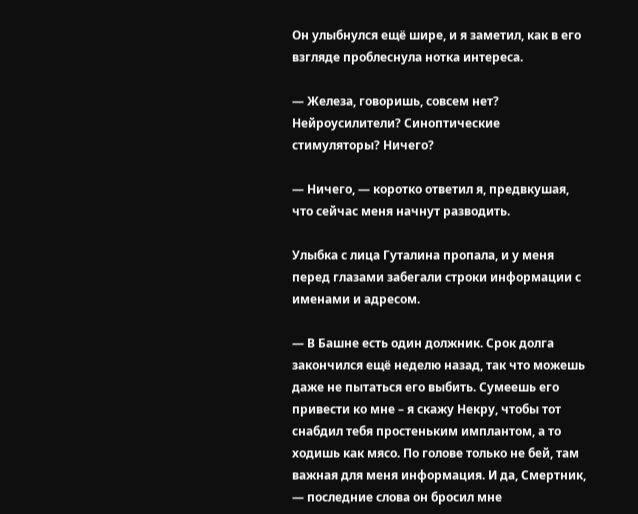Он улыбнулся ещё шире, и я заметил, как в его взгляде проблеснула нотка интереса.

— Железа, говоришь, совсем нет? Нейроусилители? Синоптические стимуляторы? Ничего?

— Ничего, — коротко ответил я, предвкушая, что сейчас меня начнут разводить.

Улыбка с лица Гуталина пропала, и у меня перед глазами забегали строки информации с именами и адресом.

— В Башне есть один должник. Срок долга закончился ещё неделю назад, так что можешь даже не пытаться его выбить. Сумеешь его привести ко мне – я скажу Некру, чтобы тот снабдил тебя простеньким имплантом, а то ходишь как мясо. По голове только не бей, там важная для меня информация. И да, Смертник, — последние слова он бросил мне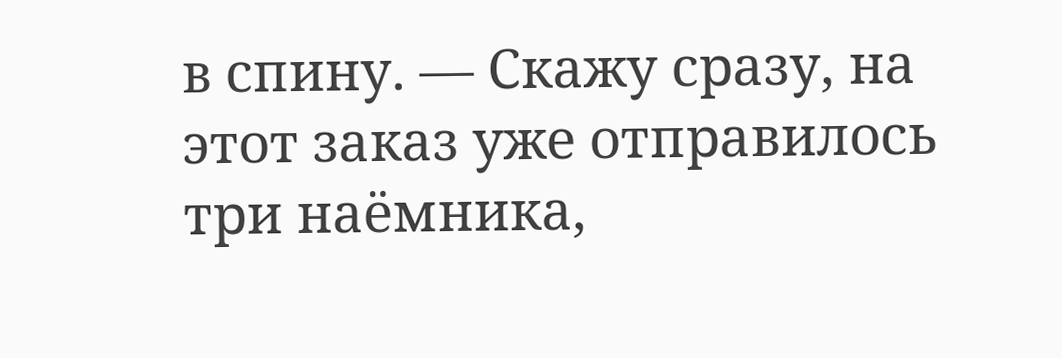в спину. — Скажу сразу, на этот заказ уже отправилось три наёмника,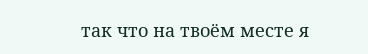так что на твоём месте я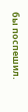бы поспешил.